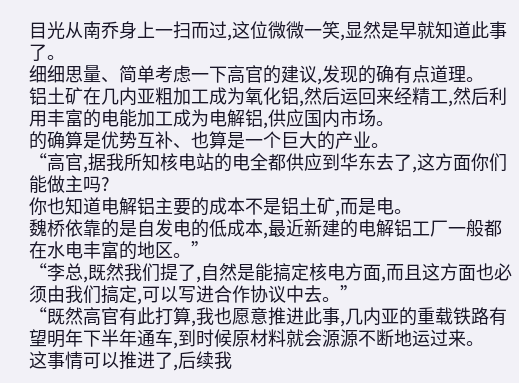目光从南乔身上一扫而过,这位微微一笑,显然是早就知道此事了。
细细思量、简单考虑一下高官的建议,发现的确有点道理。
铝土矿在几内亚粗加工成为氧化铝,然后运回来经精工,然后利用丰富的电能加工成为电解铝,供应国内市场。
的确算是优势互补、也算是一个巨大的产业。
“高官,据我所知核电站的电全都供应到华东去了,这方面你们能做主吗?
你也知道电解铝主要的成本不是铝土矿,而是电。
魏桥依靠的是自发电的低成本,最近新建的电解铝工厂一般都在水电丰富的地区。”
“李总,既然我们提了,自然是能搞定核电方面,而且这方面也必须由我们搞定,可以写进合作协议中去。”
“既然高官有此打算,我也愿意推进此事,几内亚的重载铁路有望明年下半年通车,到时候原材料就会源源不断地运过来。
这事情可以推进了,后续我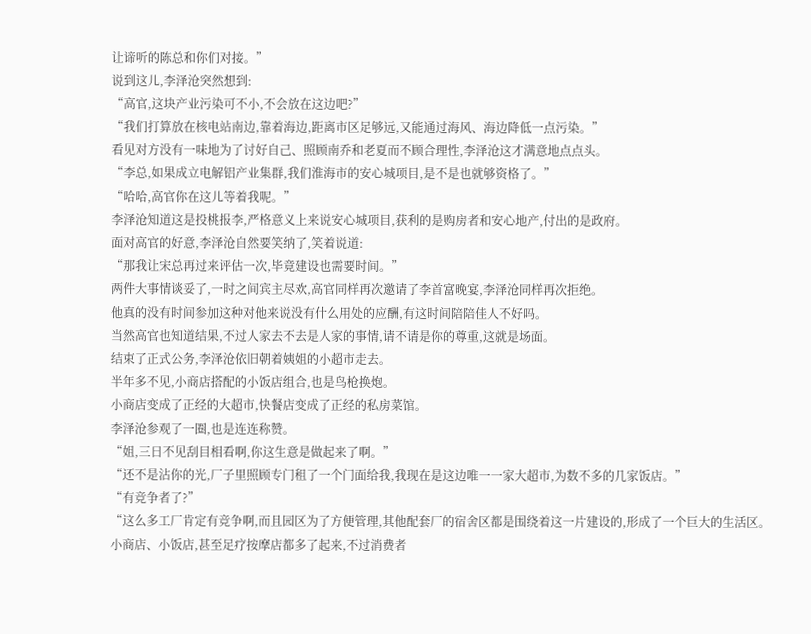让谛听的陈总和你们对接。”
说到这儿,李泽沧突然想到:
“高官,这块产业污染可不小,不会放在这边吧?”
“我们打算放在核电站南边,靠着海边,距离市区足够远,又能通过海风、海边降低一点污染。”
看见对方没有一味地为了讨好自己、照顾南乔和老夏而不顾合理性,李泽沧这才满意地点点头。
“李总,如果成立电解铝产业集群,我们淮海市的安心城项目,是不是也就够资格了。”
“哈哈,高官你在这儿等着我呢。”
李泽沧知道这是投桃报李,严格意义上来说安心城项目,获利的是购房者和安心地产,付出的是政府。
面对高官的好意,李泽沧自然要笑纳了,笑着说道:
“那我让宋总再过来评估一次,毕竟建设也需要时间。”
两件大事情谈妥了,一时之间宾主尽欢,高官同样再次邀请了李首富晚宴,李泽沧同样再次拒绝。
他真的没有时间参加这种对他来说没有什么用处的应酬,有这时间陪陪佳人不好吗。
当然高官也知道结果,不过人家去不去是人家的事情,请不请是你的尊重,这就是场面。
结束了正式公务,李泽沧依旧朝着姨姐的小超市走去。
半年多不见,小商店搭配的小饭店组合,也是鸟枪换炮。
小商店变成了正经的大超市,快餐店变成了正经的私房菜馆。
李泽沧参观了一圈,也是连连称赞。
“姐,三日不见刮目相看啊,你这生意是做起来了啊。”
“还不是沾你的光,厂子里照顾专门租了一个门面给我,我现在是这边唯一一家大超市,为数不多的几家饭店。”
“有竞争者了?”
“这么多工厂肯定有竞争啊,而且园区为了方便管理,其他配套厂的宿舍区都是围绕着这一片建设的,形成了一个巨大的生活区。
小商店、小饭店,甚至足疗按摩店都多了起来,不过消费者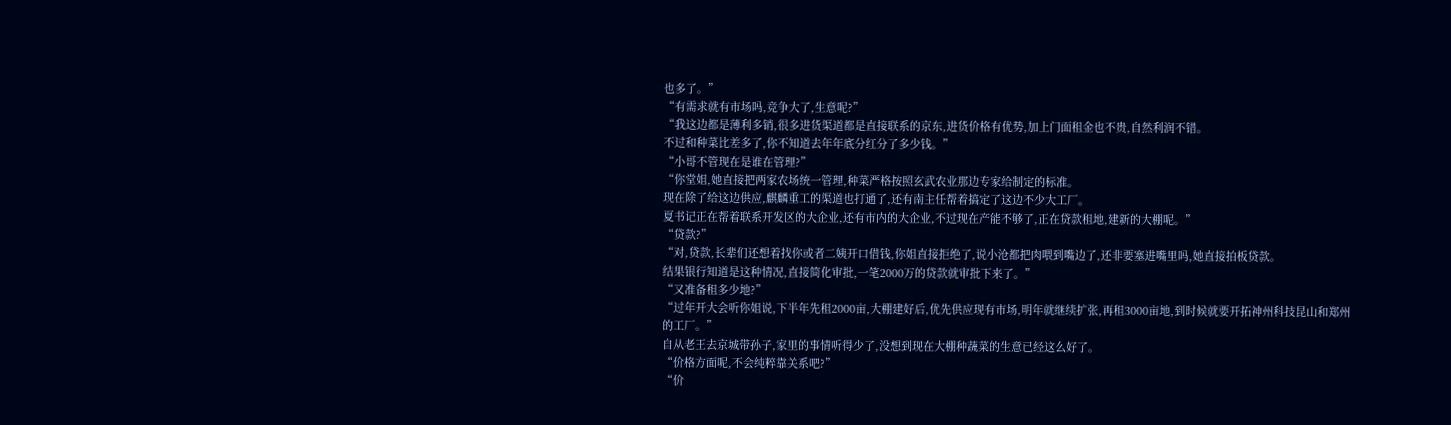也多了。”
“有需求就有市场吗,竞争大了,生意呢?”
“我这边都是薄利多销,很多进货渠道都是直接联系的京东,进货价格有优势,加上门面租金也不贵,自然利润不错。
不过和种菜比差多了,你不知道去年年底分红分了多少钱。”
“小哥不管现在是谁在管理?”
“你堂姐,她直接把两家农场统一管理,种菜严格按照玄武农业那边专家给制定的标准。
现在除了给这边供应,麒麟重工的渠道也打通了,还有南主任帮着搞定了这边不少大工厂。
夏书记正在帮着联系开发区的大企业,还有市内的大企业,不过现在产能不够了,正在贷款租地,建新的大棚呢。”
“贷款?”
“对,贷款,长辈们还想着找你或者二姨开口借钱,你姐直接拒绝了,说小沧都把肉喂到嘴边了,还非要塞进嘴里吗,她直接拍板贷款。
结果银行知道是这种情况,直接简化审批,一笔2000万的贷款就审批下来了。”
“又准备租多少地?”
“过年开大会听你姐说,下半年先租2000亩,大棚建好后,优先供应现有市场,明年就继续扩张,再租3000亩地,到时候就要开拓神州科技昆山和郑州的工厂。”
自从老王去京城带孙子,家里的事情听得少了,没想到现在大棚种蔬菜的生意已经这么好了。
“价格方面呢,不会纯粹靠关系吧?”
“价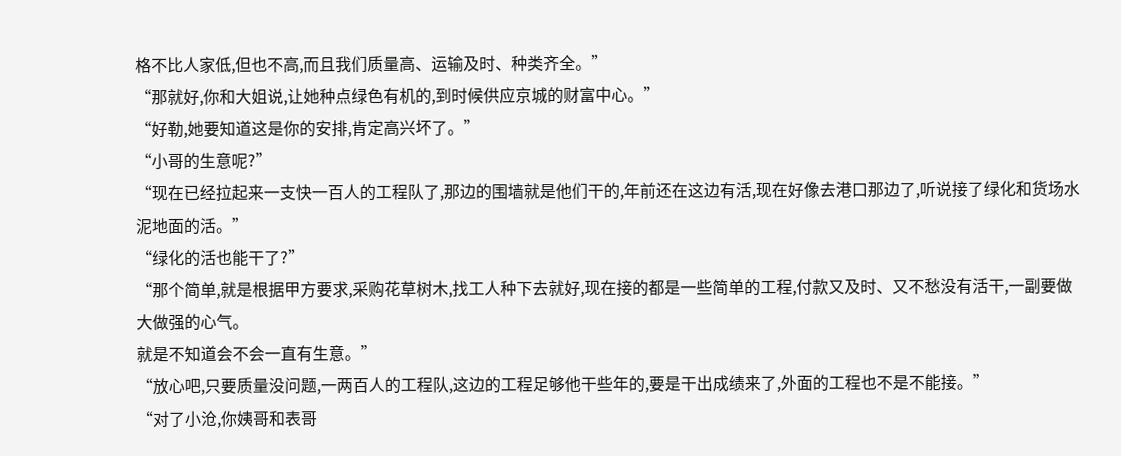格不比人家低,但也不高,而且我们质量高、运输及时、种类齐全。”
“那就好,你和大姐说,让她种点绿色有机的,到时候供应京城的财富中心。”
“好勒,她要知道这是你的安排,肯定高兴坏了。”
“小哥的生意呢?”
“现在已经拉起来一支快一百人的工程队了,那边的围墙就是他们干的,年前还在这边有活,现在好像去港口那边了,听说接了绿化和货场水泥地面的活。”
“绿化的活也能干了?”
“那个简单,就是根据甲方要求,采购花草树木,找工人种下去就好,现在接的都是一些简单的工程,付款又及时、又不愁没有活干,一副要做大做强的心气。
就是不知道会不会一直有生意。”
“放心吧,只要质量没问题,一两百人的工程队,这边的工程足够他干些年的,要是干出成绩来了,外面的工程也不是不能接。”
“对了小沧,你姨哥和表哥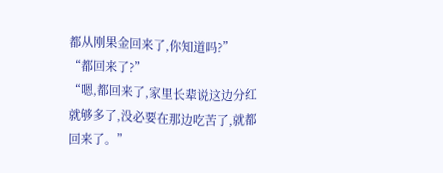都从刚果金回来了,你知道吗?”
“都回来了?”
“嗯,都回来了,家里长辈说这边分红就够多了,没必要在那边吃苦了,就都回来了。”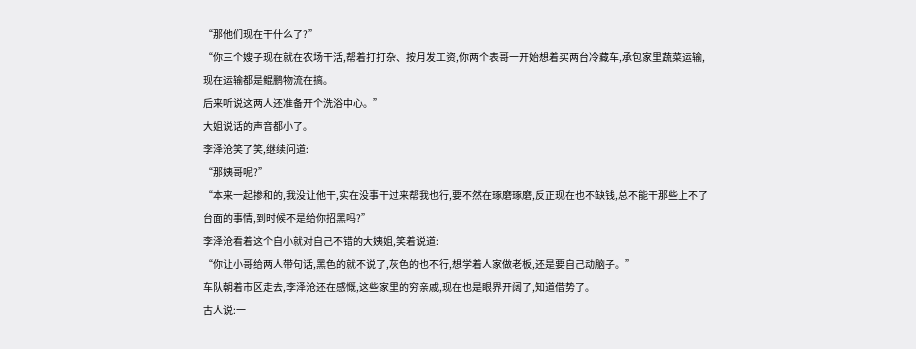“那他们现在干什么了?”
“你三个嫂子现在就在农场干活,帮着打打杂、按月发工资,你两个表哥一开始想着买两台冷藏车,承包家里蔬菜运输,现在运输都是鲲鹏物流在搞。
后来听说这两人还准备开个洗浴中心。”
大姐说话的声音都小了。
李泽沧笑了笑,继续问道:
“那姨哥呢?”
“本来一起掺和的,我没让他干,实在没事干过来帮我也行,要不然在琢磨琢磨,反正现在也不缺钱,总不能干那些上不了台面的事情,到时候不是给你招黑吗?”
李泽沧看着这个自小就对自己不错的大姨姐,笑着说道:
“你让小哥给两人带句话,黑色的就不说了,灰色的也不行,想学着人家做老板,还是要自己动脑子。”
车队朝着市区走去,李泽沧还在感慨,这些家里的穷亲戚,现在也是眼界开阔了,知道借势了。
古人说:一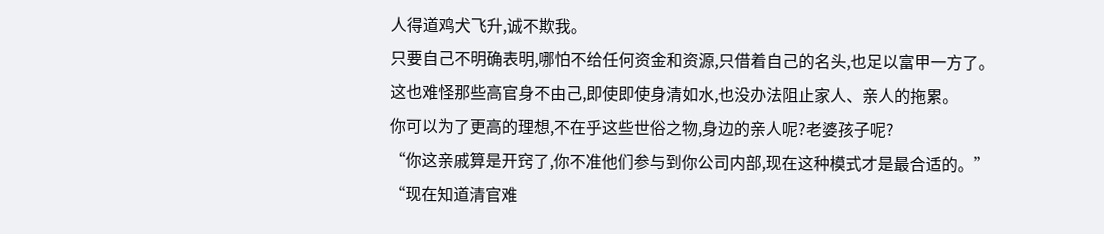人得道鸡犬飞升,诚不欺我。
只要自己不明确表明,哪怕不给任何资金和资源,只借着自己的名头,也足以富甲一方了。
这也难怪那些高官身不由己,即使即使身清如水,也没办法阻止家人、亲人的拖累。
你可以为了更高的理想,不在乎这些世俗之物,身边的亲人呢?老婆孩子呢?
“你这亲戚算是开窍了,你不准他们参与到你公司内部,现在这种模式才是最合适的。”
“现在知道清官难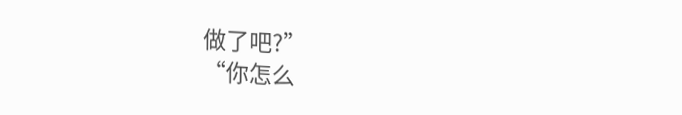做了吧?”
“你怎么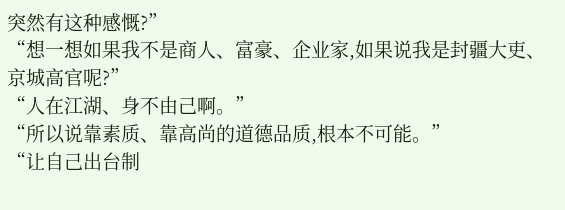突然有这种感慨?”
“想一想如果我不是商人、富豪、企业家,如果说我是封疆大吏、京城高官呢?”
“人在江湖、身不由己啊。”
“所以说靠素质、靠高尚的道德品质,根本不可能。”
“让自己出台制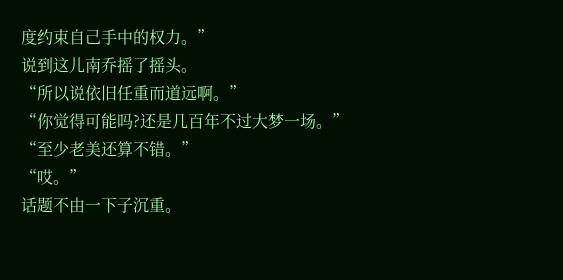度约束自己手中的权力。”
说到这儿南乔摇了摇头。
“所以说依旧任重而道远啊。”
“你觉得可能吗?还是几百年不过大梦一场。”
“至少老美还算不错。”
“哎。”
话题不由一下子沉重。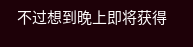不过想到晚上即将获得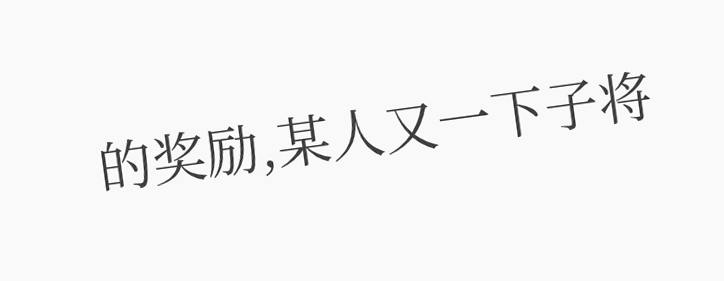的奖励,某人又一下子将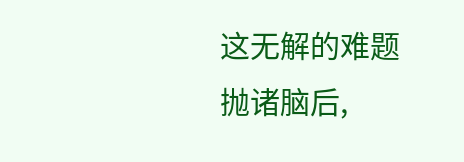这无解的难题抛诸脑后,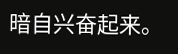暗自兴奋起来。